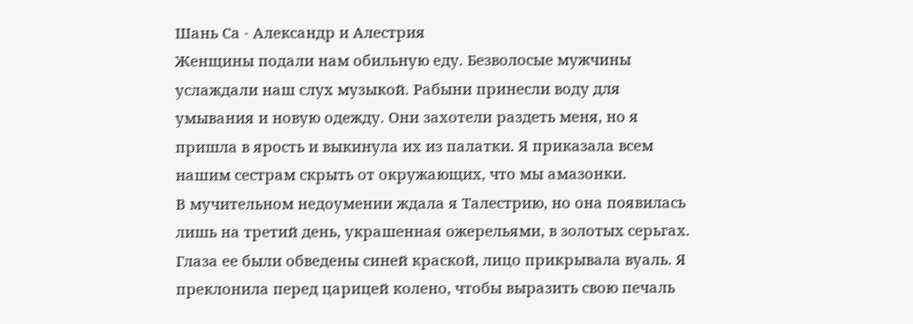Шань Са - Александр и Алестрия
Женщины подали нам обильную еду. Безволосые мужчины услаждали наш слух музыкой. Рабыни принесли воду для умывания и новую одежду. Они захотели раздеть меня, но я пришла в ярость и выкинула их из палатки. Я приказала всем нашим сестрам скрыть от окружающих, что мы амазонки.
В мучительном недоумении ждала я Талестрию, но она появилась лишь на третий день, украшенная ожерельями, в золотых серьгах. Глаза ее были обведены синей краской, лицо прикрывала вуаль. Я преклонила перед царицей колено, чтобы выразить свою печаль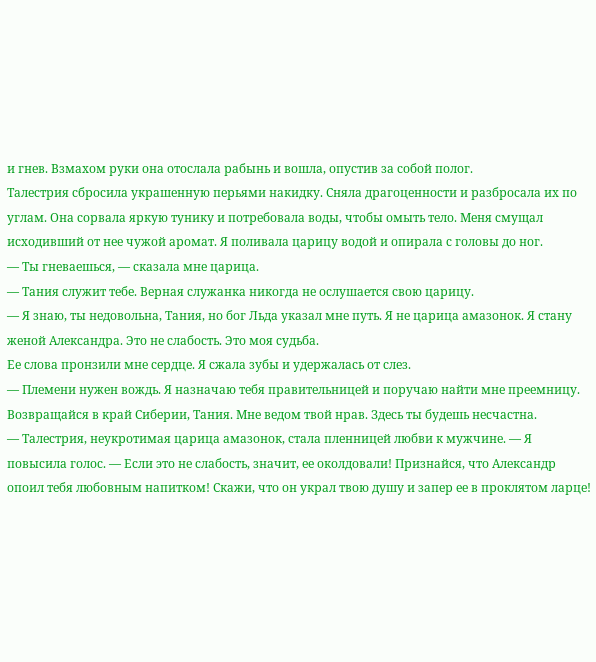и гнев. Взмахом руки она отослала рабынь и вошла, опустив за собой полог.
Талестрия сбросила украшенную перьями накидку. Сняла драгоценности и разбросала их по углам. Она сорвала яркую тунику и потребовала воды, чтобы омыть тело. Меня смущал исходивший от нее чужой аромат. Я поливала царицу водой и опирала с головы до ног.
— Ты гневаешься, — сказала мне царица.
— Тания служит тебе. Верная служанка никогда не ослушается свою царицу.
— Я знаю, ты недовольна, Тания, но бог Льда указал мне путь. Я не царица амазонок. Я стану женой Александра. Это не слабость. Это моя судьба.
Ее слова пронзили мне сердце. Я сжала зубы и удержалась от слез.
— Племени нужен вождь. Я назначаю тебя правительницей и поручаю найти мне преемницу. Возвращайся в край Сиберии, Тания. Мне ведом твой нрав. Здесь ты будешь несчастна.
— Талестрия, неукротимая царица амазонок, стала пленницей любви к мужчине. — Я повысила голос. — Если это не слабость, значит, ее околдовали! Признайся, что Александр опоил тебя любовным напитком! Скажи, что он украл твою душу и запер ее в проклятом ларце!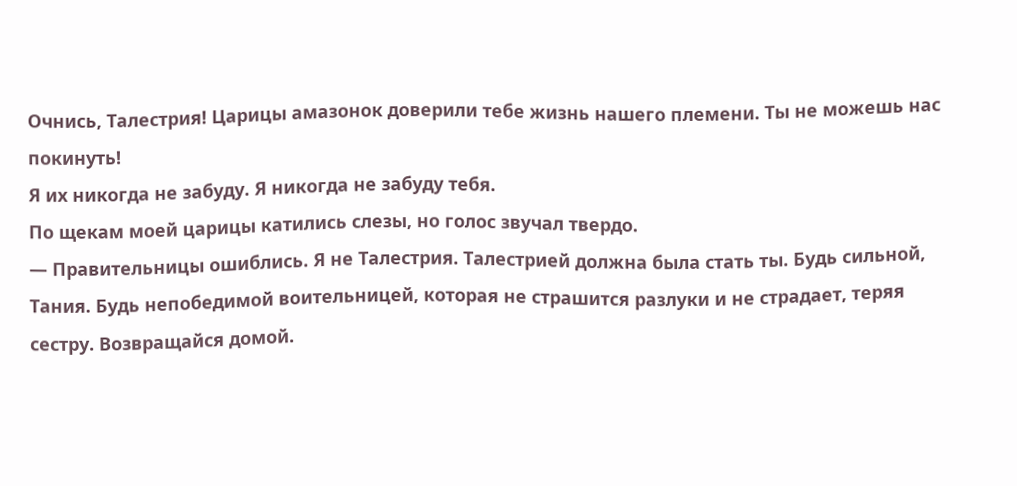Очнись, Талестрия! Царицы амазонок доверили тебе жизнь нашего племени. Ты не можешь нас покинуть!
Я их никогда не забуду. Я никогда не забуду тебя.
По щекам моей царицы катились слезы, но голос звучал твердо.
— Правительницы ошиблись. Я не Талестрия. Талестрией должна была стать ты. Будь сильной, Тания. Будь непобедимой воительницей, которая не страшится разлуки и не страдает, теряя сестру. Возвращайся домой.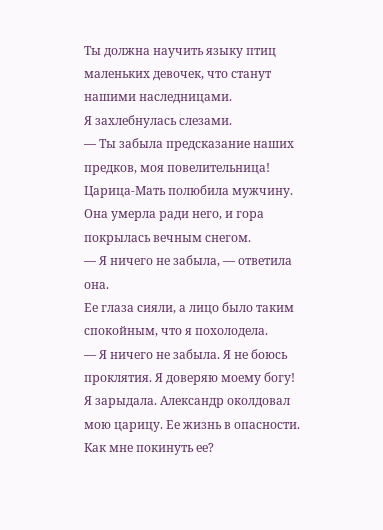Ты должна научить языку птиц маленьких девочек, что станут нашими наследницами.
Я захлебнулась слезами.
— Ты забыла предсказание наших предков, моя повелительница! Царица-Мать полюбила мужчину. Она умерла ради него, и гора покрылась вечным снегом.
— Я ничего не забыла, — ответила она.
Ее глаза сияли, а лицо было таким спокойным, что я похолодела.
— Я ничего не забыла. Я не боюсь проклятия. Я доверяю моему богу!
Я зарыдала. Александр околдовал мою царицу. Ее жизнь в опасности. Как мне покинуть ее?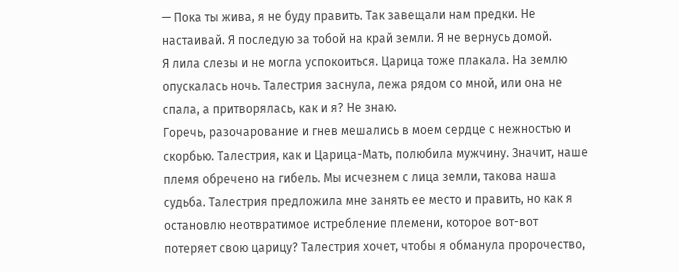— Пока ты жива, я не буду править. Так завещали нам предки. Не настаивай. Я последую за тобой на край земли. Я не вернусь домой.
Я лила слезы и не могла успокоиться. Царица тоже плакала. На землю опускалась ночь. Талестрия заснула, лежа рядом со мной, или она не спала, а притворялась, как и я? Не знаю.
Горечь, разочарование и гнев мешались в моем сердце с нежностью и скорбью. Талестрия, как и Царица-Мать, полюбила мужчину. Значит, наше племя обречено на гибель. Мы исчезнем с лица земли, такова наша судьба. Талестрия предложила мне занять ее место и править, но как я остановлю неотвратимое истребление племени, которое вот-вот потеряет свою царицу? Талестрия хочет, чтобы я обманула пророчество,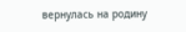вернулась на родину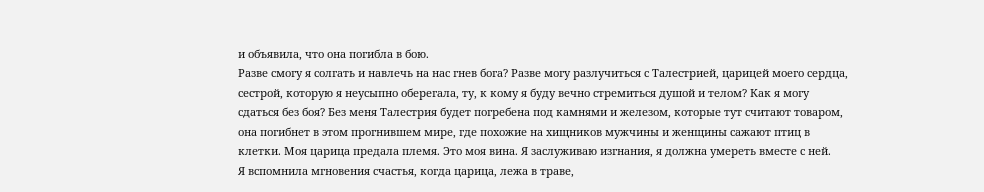и объявила, что она погибла в бою.
Разве смогу я солгать и навлечь на нас гнев бога? Разве могу разлучиться с Талестрией, царицей моего сердца, сестрой, которую я неусыпно оберегала, ту, к кому я буду вечно стремиться душой и телом? Как я могу сдаться без боя? Без меня Талестрия будет погребена под камнями и железом, которые тут считают товаром, она погибнет в этом прогнившем мире, где похожие на хищников мужчины и женщины сажают птиц в клетки. Моя царица предала племя. Это моя вина. Я заслуживаю изгнания, я должна умереть вместе с ней.
Я вспомнила мгновения счастья, когда царица, лежа в траве,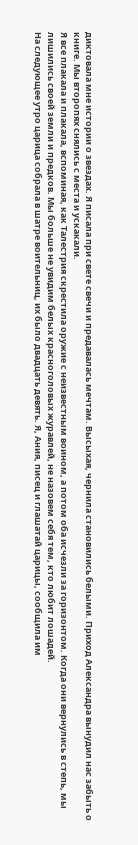диктовала мне истории о звездах. Я писала при свете свечи и предавалась мечтам. Высыхая, чернила становились белыми. Приход Александра вынудил нас забыть о книге. Мы второпях снялись с места и ускакали.
Я все плакала и плакала, вспоминая, как Талестрия скрестила оружие с неизвестным воином, а потом оба исчезли за горизонтом. Когда они вернулись в степь, мы лишились своей земли и предков. Мы больше не увидим белых красноголовых журавлей, не назовем себя тем, кто любит лошадей.
На следующее утро царица собрала в шатре воительниц, их было двадцать девять. Я, Ания, писец и глашатай царицы, сообщила им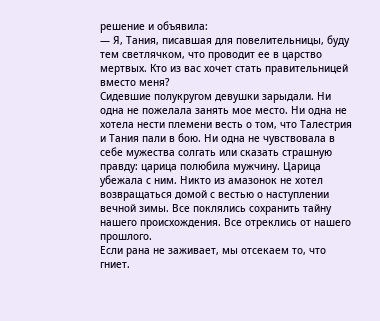решение и объявила:
— Я, Тания, писавшая для повелительницы, буду тем светлячком, что проводит ее в царство мертвых. Кто из вас хочет стать правительницей вместо меня?
Сидевшие полукругом девушки зарыдали. Ни одна не пожелала занять мое место. Ни одна не хотела нести племени весть о том, что Талестрия и Тания пали в бою. Ни одна не чувствовала в себе мужества солгать или сказать страшную правду: царица полюбила мужчину. Царица убежала с ним. Никто из амазонок не хотел возвращаться домой с вестью о наступлении вечной зимы. Все поклялись сохранить тайну нашего происхождения. Все отреклись от нашего прошлого.
Если рана не заживает, мы отсекаем то, что гниет.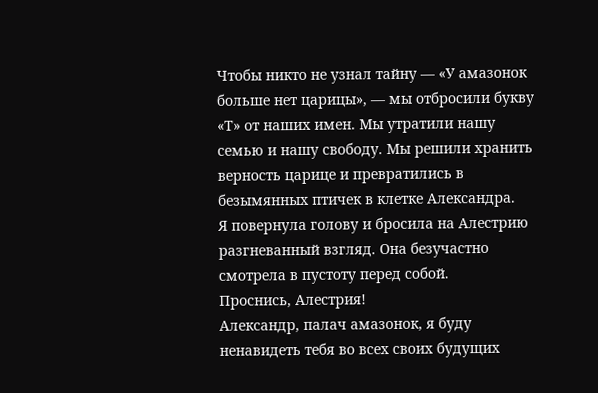Чтобы никто не узнал тайну — «У амазонок больше нет царицы», — мы отбросили букву «Т» от наших имен. Мы утратили нашу семью и нашу свободу. Мы решили хранить верность царице и превратились в безымянных птичек в клетке Александра.
Я повернула голову и бросила на Алестрию разгневанный взгляд. Она безучастно смотрела в пустоту перед собой.
Проснись, Алестрия!
Александр, палач амазонок, я буду ненавидеть тебя во всех своих будущих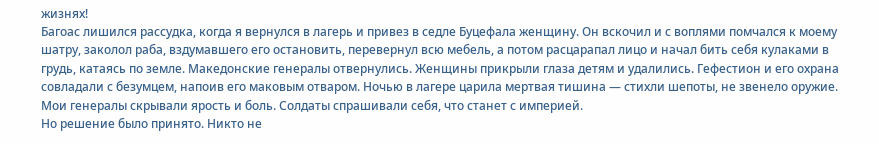жизнях!
Багоас лишился рассудка, когда я вернулся в лагерь и привез в седле Буцефала женщину. Он вскочил и с воплями помчался к моему шатру, заколол раба, вздумавшего его остановить, перевернул всю мебель, а потом расцарапал лицо и начал бить себя кулаками в грудь, катаясь по земле. Македонские генералы отвернулись. Женщины прикрыли глаза детям и удалились. Гефестион и его охрана совладали с безумцем, напоив его маковым отваром. Ночью в лагере царила мертвая тишина — стихли шепоты, не звенело оружие. Мои генералы скрывали ярость и боль. Солдаты спрашивали себя, что станет с империей.
Но решение было принято. Никто не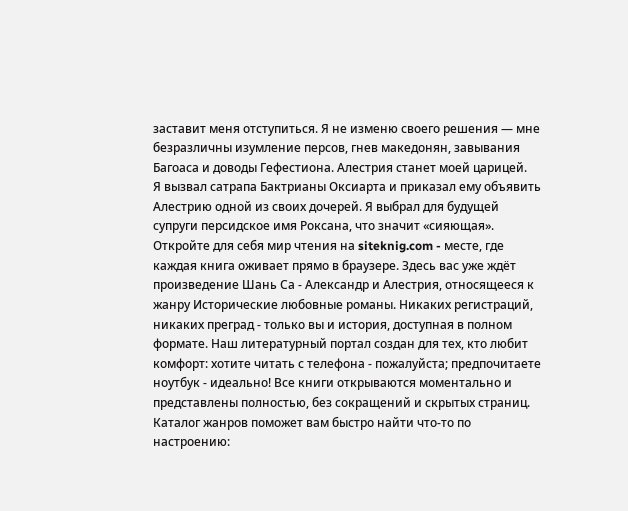заставит меня отступиться. Я не изменю своего решения — мне безразличны изумление персов, гнев македонян, завывания Багоаса и доводы Гефестиона. Алестрия станет моей царицей.
Я вызвал сатрапа Бактрианы Оксиарта и приказал ему объявить Алестрию одной из своих дочерей. Я выбрал для будущей супруги персидское имя Роксана, что значит «сияющая».
Откройте для себя мир чтения на siteknig.com - месте, где каждая книга оживает прямо в браузере. Здесь вас уже ждёт произведение Шань Са - Александр и Алестрия, относящееся к жанру Исторические любовные романы. Никаких регистраций, никаких преград - только вы и история, доступная в полном формате. Наш литературный портал создан для тех, кто любит комфорт: хотите читать с телефона - пожалуйста; предпочитаете ноутбук - идеально! Все книги открываются моментально и представлены полностью, без сокращений и скрытых страниц. Каталог жанров поможет вам быстро найти что-то по настроению: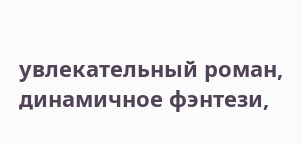увлекательный роман, динамичное фэнтези,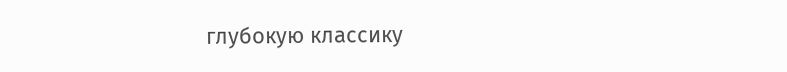глубокую классику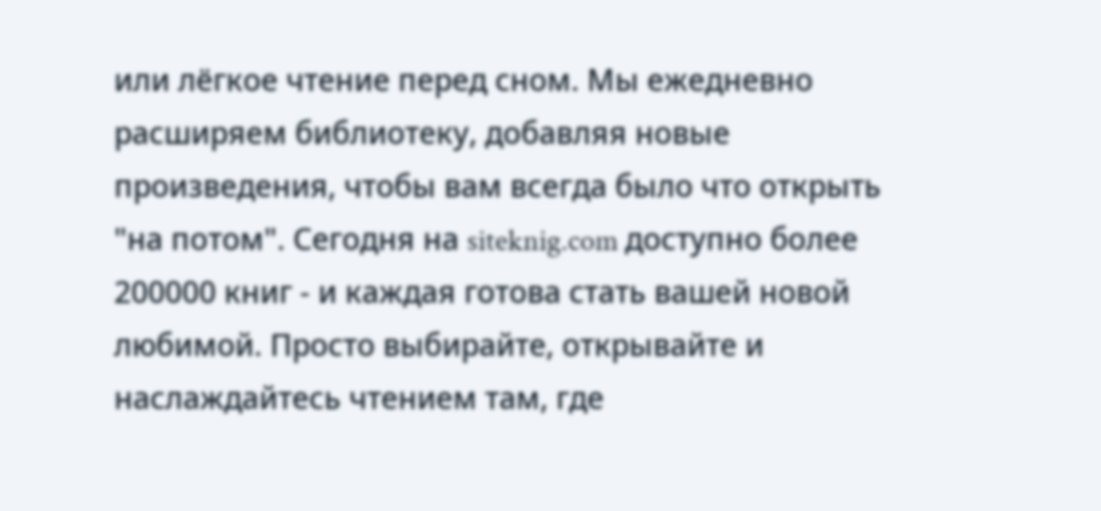или лёгкое чтение перед сном. Мы ежедневно расширяем библиотеку, добавляя новые произведения, чтобы вам всегда было что открыть "на потом". Сегодня на siteknig.com доступно более 200000 книг - и каждая готова стать вашей новой любимой. Просто выбирайте, открывайте и наслаждайтесь чтением там, где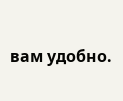вам удобно.